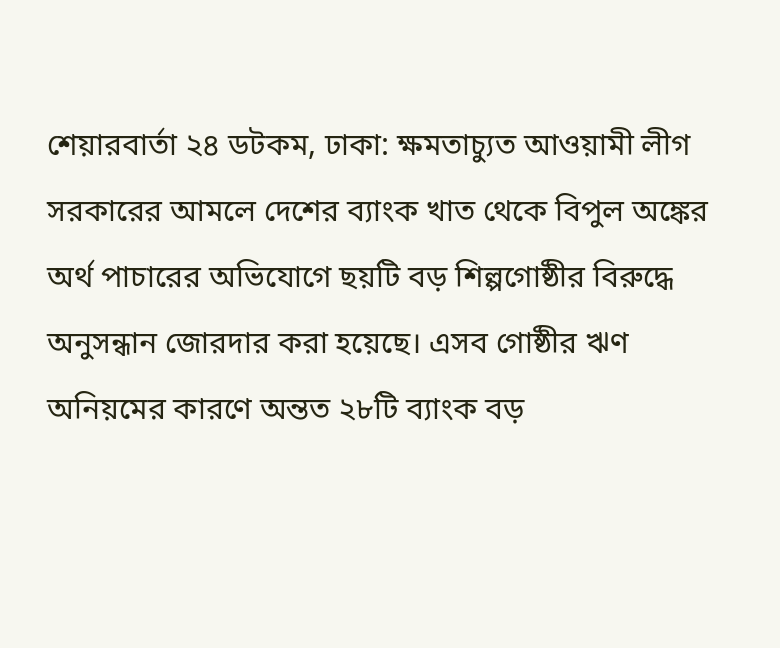শেয়ারবার্তা ২৪ ডটকম, ঢাকা: ক্ষমতাচ্যুত আওয়ামী লীগ সরকারের আমলে দেশের ব্যাংক খাত থেকে বিপুল অঙ্কের অর্থ পাচারের অভিযোগে ছয়টি বড় শিল্পগোষ্ঠীর বিরুদ্ধে অনুসন্ধান জোরদার করা হয়েছে। এসব গোষ্ঠীর ঋণ অনিয়মের কারণে অন্তত ২৮টি ব্যাংক বড়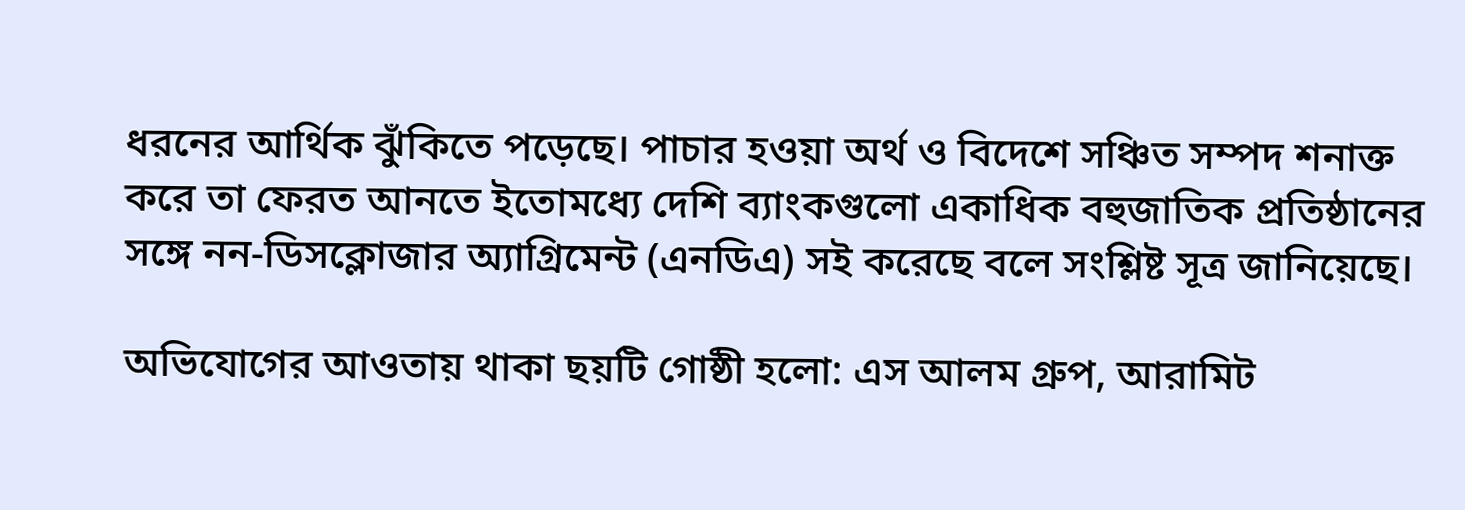ধরনের আর্থিক ঝুঁকিতে পড়েছে। পাচার হওয়া অর্থ ও বিদেশে সঞ্চিত সম্পদ শনাক্ত করে তা ফেরত আনতে ইতোমধ্যে দেশি ব্যাংকগুলো একাধিক বহুজাতিক প্রতিষ্ঠানের সঙ্গে নন-ডিসক্লোজার অ্যাগ্রিমেন্ট (এনডিএ) সই করেছে বলে সংশ্লিষ্ট সূত্র জানিয়েছে।

অভিযোগের আওতায় থাকা ছয়টি গোষ্ঠী হলো: এস আলম গ্রুপ, আরামিট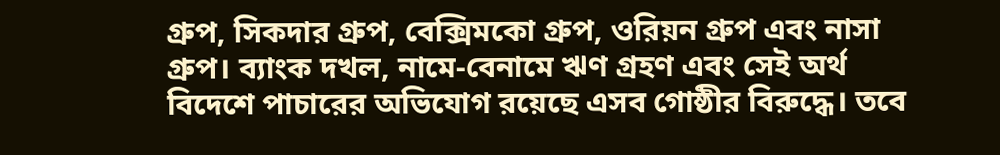গ্রুপ, সিকদার গ্রুপ, বেক্সিমকো গ্রুপ, ওরিয়ন গ্রুপ এবং নাসা গ্রুপ। ব্যাংক দখল, নামে-বেনামে ঋণ গ্রহণ এবং সেই অর্থ বিদেশে পাচারের অভিযোগ রয়েছে এসব গোষ্ঠীর বিরুদ্ধে। তবে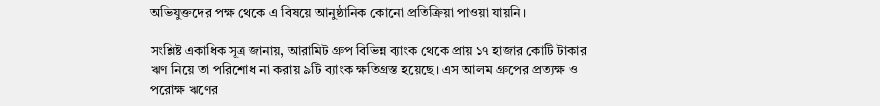অভিযুক্তদের পক্ষ থেকে এ বিষয়ে আনুষ্ঠানিক কোনো প্রতিক্রিয়া পাওয়া যায়নি।

সংশ্লিষ্ট একাধিক সূত্র জানায়, আরামিট গ্রুপ বিভিন্ন ব্যাংক থেকে প্রায় ১৭ হাজার কোটি টাকার ঋণ নিয়ে তা পরিশোধ না করায় ৯টি ব্যাংক ক্ষতিগ্রস্ত হয়েছে। এস আলম গ্রুপের প্রত্যক্ষ ও পরোক্ষ ঋণের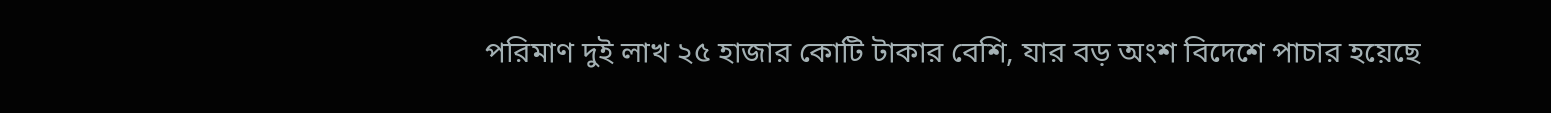পরিমাণ দুই লাখ ২৫ হাজার কোটি টাকার বেশি, যার বড় অংশ বিদেশে পাচার হয়েছে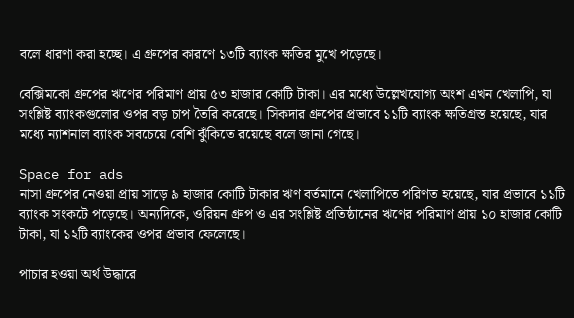বলে ধারণা করা হচ্ছে। এ গ্রুপের কারণে ১৩টি ব্যাংক ক্ষতির মুখে পড়েছে।

বেক্সিমকো গ্রুপের ঋণের পরিমাণ প্রায় ৫৩ হাজার কোটি টাকা। এর মধ্যে উল্লেখযোগ্য অংশ এখন খেলাপি, যা সংশ্লিষ্ট ব্যাংকগুলোর ওপর বড় চাপ তৈরি করেছে। সিকদার গ্রুপের প্রভাবে ১১টি ব্যাংক ক্ষতিগ্রস্ত হয়েছে, যার মধ্যে ন্যাশনাল ব্যাংক সবচেয়ে বেশি ঝুঁকিতে রয়েছে বলে জানা গেছে।

Space for ads
নাসা গ্রুপের নেওয়া প্রায় সাড়ে ৯ হাজার কোটি টাকার ঋণ বর্তমানে খেলাপিতে পরিণত হয়েছে, যার প্রভাবে ১১টি ব্যাংক সংকটে পড়েছে। অন্যদিকে, ওরিয়ন গ্রুপ ও এর সংশ্লিষ্ট প্রতিষ্ঠানের ঋণের পরিমাণ প্রায় ১০ হাজার কোটি টাকা, যা ১২টি ব্যাংকের ওপর প্রভাব ফেলেছে।

পাচার হওয়া অর্থ উদ্ধারে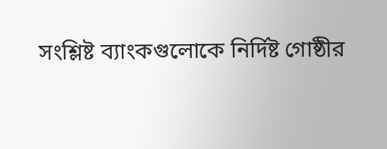সংশ্লিষ্ট ব্যাংকগুলোকে নির্দিষ্ট গোষ্ঠীর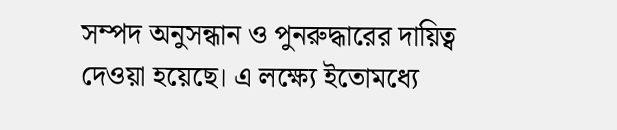সম্পদ অনুসন্ধান ও পুনরুদ্ধারের দায়িত্ব দেওয়া হয়েছে। এ লক্ষ্যে ইতোমধ্যে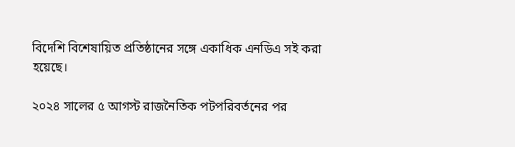বিদেশি বিশেষায়িত প্রতিষ্ঠানের সঙ্গে একাধিক এনডিএ সই করা হয়েছে।

২০২৪ সালের ৫ আগস্ট রাজনৈতিক পটপরিবর্তনের পর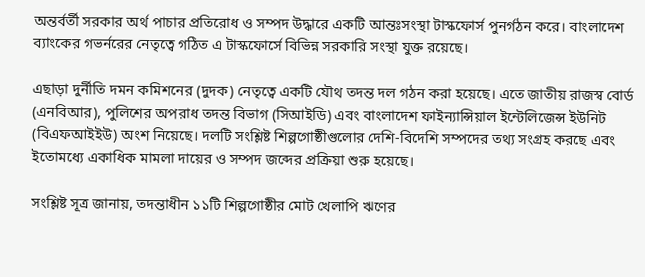অন্তর্বর্তী সরকার অর্থ পাচার প্রতিরোধ ও সম্পদ উদ্ধারে একটি আন্তঃসংস্থা টাস্কফোর্স পুনর্গঠন করে। বাংলাদেশ ব্যাংকের গভর্নরের নেতৃত্বে গঠিত এ টাস্কফোর্সে বিভিন্ন সরকারি সংস্থা যুক্ত রয়েছে।

এছাড়া দুর্নীতি দমন কমিশনের (দুদক) নেতৃত্বে একটি যৌথ তদন্ত দল গঠন করা হয়েছে। এতে জাতীয় রাজস্ব বোর্ড (এনবিআর), পুলিশের অপরাধ তদন্ত বিভাগ (সিআইডি) এবং বাংলাদেশ ফাইন্যান্সিয়াল ইন্টেলিজেন্স ইউনিট (বিএফআইইউ) অংশ নিয়েছে। দলটি সংশ্লিষ্ট শিল্পগোষ্ঠীগুলোর দেশি-বিদেশি সম্পদের তথ্য সংগ্রহ করছে এবং ইতোমধ্যে একাধিক মামলা দায়ের ও সম্পদ জব্দের প্রক্রিয়া শুরু হয়েছে।

সংশ্লিষ্ট সূত্র জানায়, তদন্তাধীন ১১টি শিল্পগোষ্ঠীর মোট খেলাপি ঋণের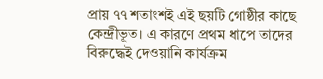প্রায় ৭৭ শতাংশই এই ছয়টি গোষ্ঠীর কাছে কেন্দ্রীভূত। এ কারণে প্রথম ধাপে তাদের বিরুদ্ধেই দেওয়ানি কার্যক্রম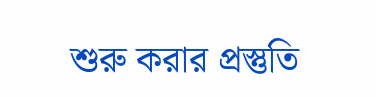শুরু করার প্রস্তুতি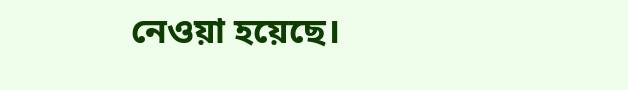নেওয়া হয়েছে।